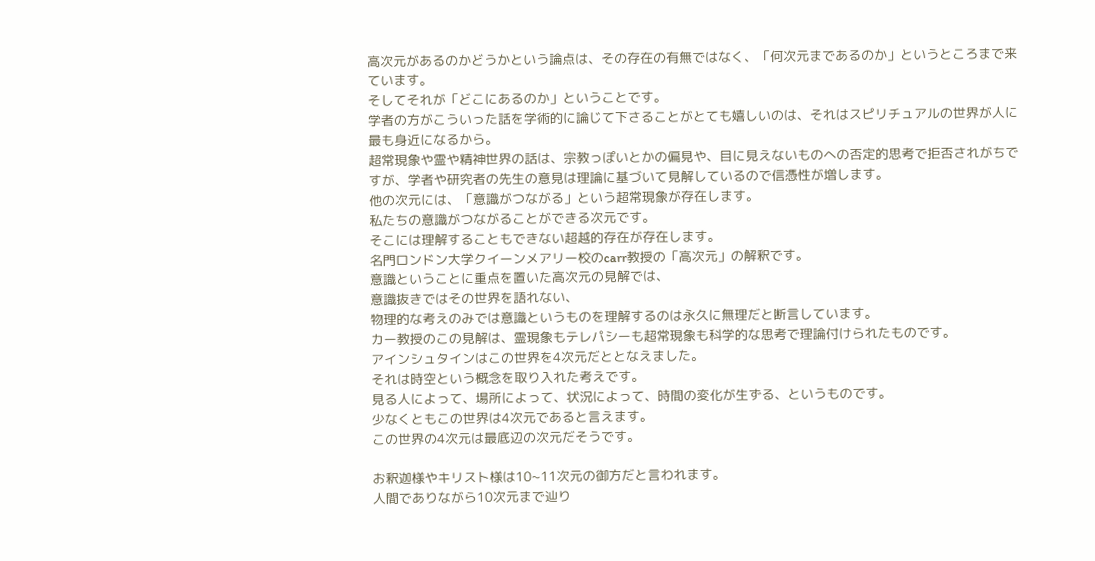高次元があるのかどうかという論点は、その存在の有無ではなく、「何次元まであるのか」というところまで来ています。
そしてそれが「どこにあるのか」ということです。
学者の方がこういった話を学術的に論じて下さることがとても嬉しいのは、それはスピリチュアルの世界が人に最も身近になるから。
超常現象や霊や精神世界の話は、宗教っぽいとかの偏見や、目に見えないものへの否定的思考で拒否されがちですが、学者や研究者の先生の意見は理論に基づいて見解しているので信憑性が増します。
他の次元には、「意識がつながる」という超常現象が存在します。
私たちの意識がつながることができる次元です。
そこには理解することもできない超越的存在が存在します。
名門ロンドン大学クイーンメアリー校のcarr教授の「高次元」の解釈です。
意識ということに重点を置いた高次元の見解では、
意識抜きではその世界を語れない、
物理的な考えのみでは意識というものを理解するのは永久に無理だと断言しています。
カー教授のこの見解は、霊現象もテレパシーも超常現象も科学的な思考で理論付けられたものです。
アインシュタインはこの世界を4次元だととなえました。
それは時空という概念を取り入れた考えです。
見る人によって、場所によって、状況によって、時間の変化が生ずる、というものです。
少なくともこの世界は4次元であると言えます。
この世界の4次元は最底辺の次元だそうです。

お釈迦様やキリスト様は10~11次元の御方だと言われます。
人間でありながら10次元まで辿り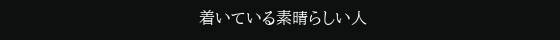着いている素晴らしい人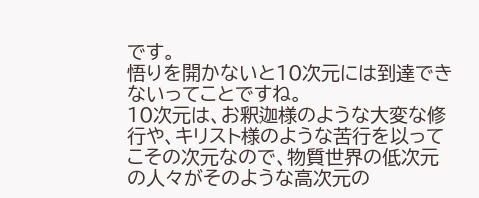です。
悟りを開かないと10次元には到達できないってことですね。
10次元は、お釈迦様のような大変な修行や、キリスト様のような苦行を以ってこその次元なので、物質世界の低次元の人々がそのような高次元の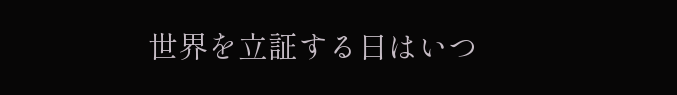世界を立証する日はいつ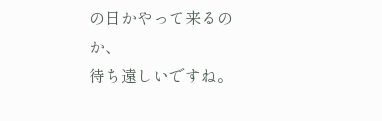の日かやって来るのか、
待ち遠しいですね。